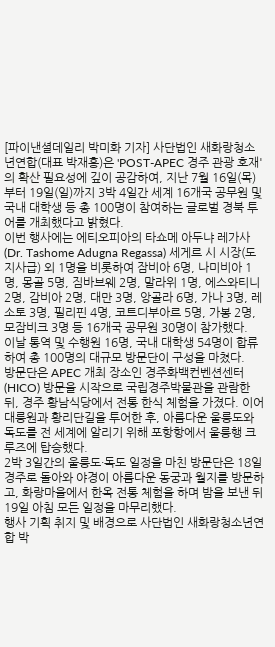[파이낸셜데일리 박미화 기자] 사단법인 새화랑청소년연합(대표 박재홍)은 'POST-APEC 경주 관광 호재'의 확산 필요성에 깊이 공감하여, 지난 7월 16일(목)부터 19일(일)까지 3박 4일간 세계 16개국 공무원 및 국내 대학생 등 총 100명이 참여하는 글로벌 경북 투어를 개최했다고 밝혔다.
이번 행사에는 에티오피아의 타쇼메 아두냐 레가사(Dr. Tashome Adugna Regassa) 세게르 시 시장(도지사급) 외 1명을 비롯하여 잠비아 6명, 나미비아 1명, 몽골 5명, 짐바브웨 2명, 말라위 1명, 에스와티니 2명, 감비아 2명, 대만 3명, 앙골라 6명, 가나 3명, 레소토 3명, 필리핀 4명, 코트디부아르 5명, 가봉 2명, 모잠비크 3명 등 16개국 공무원 30명이 참가했다.
이날 통역 및 수행원 16명, 국내 대학생 54명이 합류하여 총 100명의 대규모 방문단이 구성을 마쳤다.
방문단은 APEC 개최 장소인 경주화백컨벤션센터(HICO) 방문을 시작으로 국립경주박물관을 관람한 뒤, 경주 황남식당에서 전통 한식 체험을 가졌다. 이어 대릉원과 황리단길을 투어한 후, 아름다운 울릉도와 독도를 전 세계에 알리기 위해 포항항에서 울릉행 크루즈에 탑승했다.
2박 3일간의 울릉도·독도 일정을 마친 방문단은 18일 경주로 돌아와 야경이 아름다운 동궁과 월지를 방문하고, 화랑마을에서 한옥 전통 체험을 하며 밤을 보낸 뒤 19일 아침 모든 일정을 마무리했다.
행사 기획 취지 및 배경으로 사단법인 새화랑청소년연합 박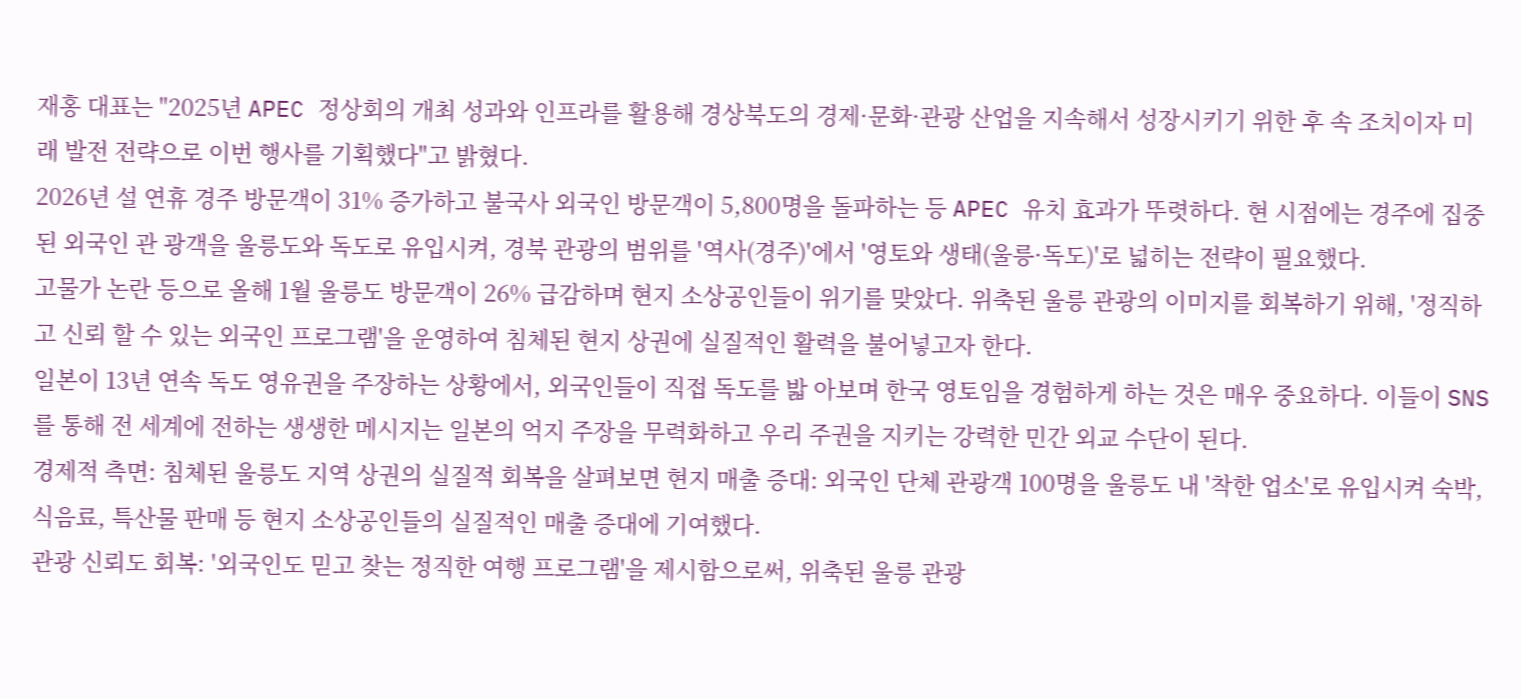재홍 대표는 "2025년 APEC 정상회의 개최 성과와 인프라를 활용해 경상북도의 경제·문화·관광 산업을 지속해서 성장시키기 위한 후 속 조치이자 미래 발전 전략으로 이번 행사를 기획했다"고 밝혔다.
2026년 설 연휴 경주 방문객이 31% 증가하고 불국사 외국인 방문객이 5,800명을 돌파하는 등 APEC 유치 효과가 뚜렷하다. 현 시점에는 경주에 집중된 외국인 관 광객을 울릉도와 독도로 유입시켜, 경북 관광의 범위를 '역사(경주)'에서 '영토와 생태(울릉·독도)'로 넓히는 전략이 필요했다.
고물가 논란 등으로 올해 1월 울릉도 방문객이 26% 급감하며 현지 소상공인들이 위기를 맞았다. 위축된 울릉 관광의 이미지를 회복하기 위해, '정직하고 신뢰 할 수 있는 외국인 프로그램'을 운영하여 침체된 현지 상권에 실질적인 활력을 불어넣고자 한다.
일본이 13년 연속 독도 영유권을 주장하는 상황에서, 외국인들이 직접 독도를 밟 아보며 한국 영토임을 경험하게 하는 것은 매우 중요하다. 이들이 SNS를 통해 전 세계에 전하는 생생한 메시지는 일본의 억지 주장을 무력화하고 우리 주권을 지키는 강력한 민간 외교 수단이 된다.
경제적 측면: 침체된 울릉도 지역 상권의 실질적 회복을 살펴보면 현지 매출 증대: 외국인 단체 관광객 100명을 울릉도 내 '착한 업소'로 유입시켜 숙박, 식음료, 특산물 판매 등 현지 소상공인들의 실질적인 매출 증대에 기여했다.
관광 신뢰도 회복: '외국인도 믿고 찾는 정직한 여행 프로그램'을 제시함으로써, 위축된 울릉 관광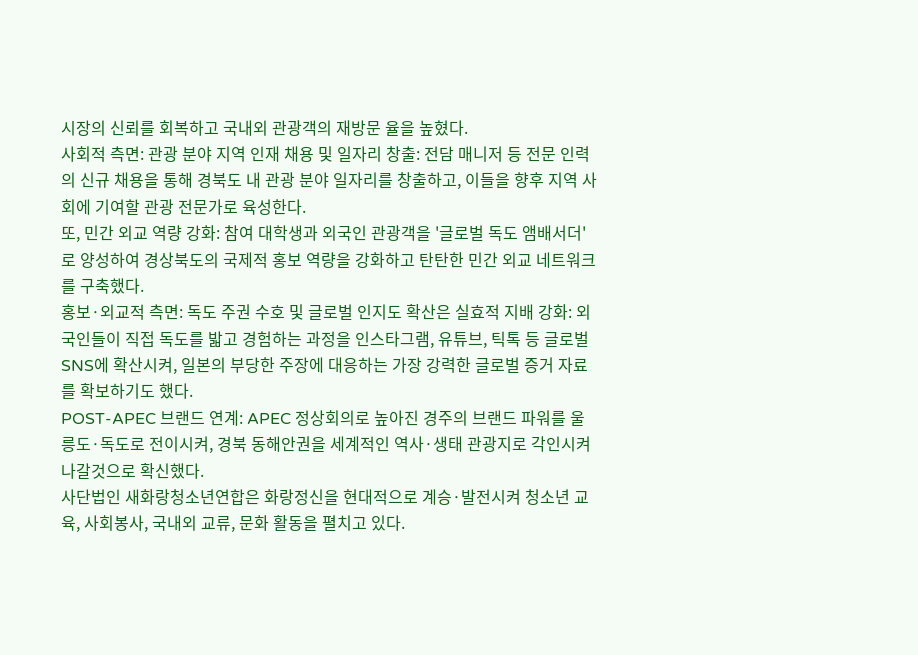시장의 신뢰를 회복하고 국내외 관광객의 재방문 율을 높혔다.
사회적 측면: 관광 분야 지역 인재 채용 및 일자리 창출: 전담 매니저 등 전문 인력의 신규 채용을 통해 경북도 내 관광 분야 일자리를 창출하고, 이들을 향후 지역 사회에 기여할 관광 전문가로 육성한다.
또, 민간 외교 역량 강화: 참여 대학생과 외국인 관광객을 '글로벌 독도 앰배서더'로 양성하여 경상북도의 국제적 홍보 역량을 강화하고 탄탄한 민간 외교 네트워크를 구축했다.
홍보·외교적 측면: 독도 주권 수호 및 글로벌 인지도 확산은 실효적 지배 강화: 외국인들이 직접 독도를 밟고 경험하는 과정을 인스타그램, 유튜브, 틱톡 등 글로벌 SNS에 확산시켜, 일본의 부당한 주장에 대응하는 가장 강력한 글로벌 증거 자료를 확보하기도 했다.
POST-APEC 브랜드 연계: APEC 정상회의로 높아진 경주의 브랜드 파워를 울릉도·독도로 전이시켜, 경북 동해안권을 세계적인 역사·생태 관광지로 각인시켜 나갈것으로 확신했다.
사단법인 새화랑청소년연합은 화랑정신을 현대적으로 계승·발전시켜 청소년 교육, 사회봉사, 국내외 교류, 문화 활동을 펼치고 있다.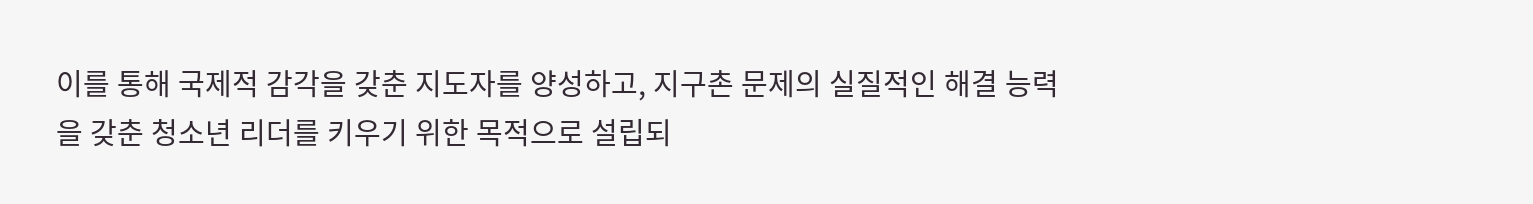이를 통해 국제적 감각을 갖춘 지도자를 양성하고, 지구촌 문제의 실질적인 해결 능력을 갖춘 청소년 리더를 키우기 위한 목적으로 설립되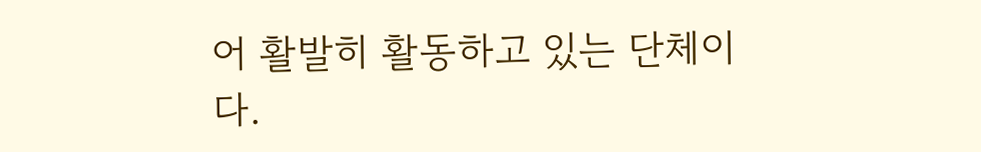어 활발히 활동하고 있는 단체이다.